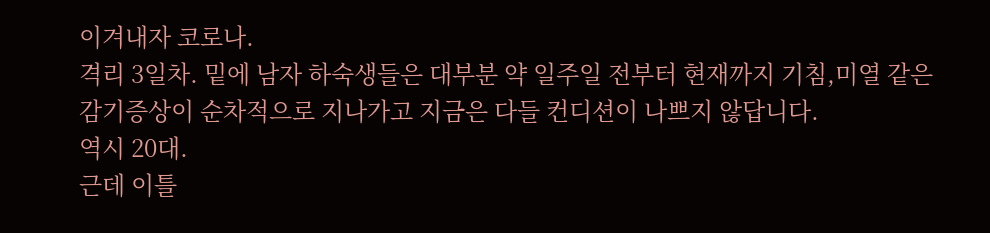이겨내자 코로나.
격리 3일차. 밑에 남자 하숙생들은 대부분 약 일주일 전부터 현재까지 기침,미열 같은 감기증상이 순차적으로 지나가고 지금은 다들 컨디션이 나쁘지 않답니다.
역시 20대.
근데 이틀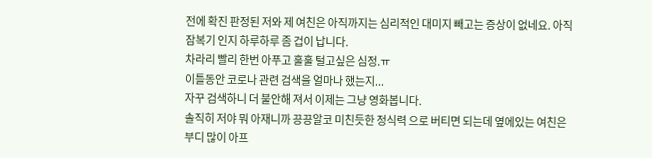전에 확진 판정된 저와 제 여친은 아직까지는 심리적인 대미지 빼고는 증상이 없네요. 아직 잠복기 인지 하루하루 좀 겁이 납니다.
차라리 빨리 한번 아푸고 훌훌 털고싶은 심정.ㅠ
이틀동안 코로나 관련 검색을 얼마나 했는지...
자꾸 검색하니 더 불안해 져서 이제는 그냥 영화봅니다.
솔직히 저야 뭐 아재니까 끙끙알코 미친듯한 정식력 으로 버티면 되는데 옆에있는 여친은 부디 많이 아프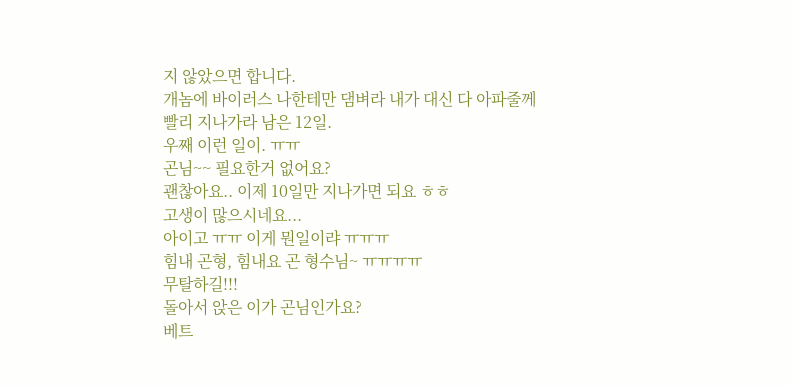지 않았으면 합니다.
개놈에 바이러스 나한테만 댐벼라 내가 대신 다 아파줄께
빨리 지나가라 남은 12일.
우째 이런 일이. ㅠㅠ
곤님~~ 필요한거 없어요?
괜찮아요.. 이제 10일만 지나가면 되요 ㅎㅎ
고생이 많으시네요...
아이고 ㅠㅠ 이게 뭔일이랴 ㅠㅠㅠ
힘내 곤형, 힘내요 곤 형수님~ ㅠㅠㅠㅠ
무탈하길!!!
돌아서 앉은 이가 곤님인가요?
베트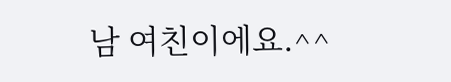남 여친이에요.^^